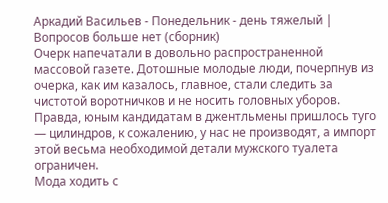Аркадий Васильев - Понедельник - день тяжелый | Вопросов больше нет (сборник)
Очерк напечатали в довольно распространенной массовой газете. Дотошные молодые люди, почерпнув из очерка, как им казалось, главное, стали следить за чистотой воротничков и не носить головных уборов. Правда, юным кандидатам в джентльмены пришлось туго — цилиндров, к сожалению, у нас не производят, а импорт этой весьма необходимой детали мужского туалета ограничен.
Мода ходить с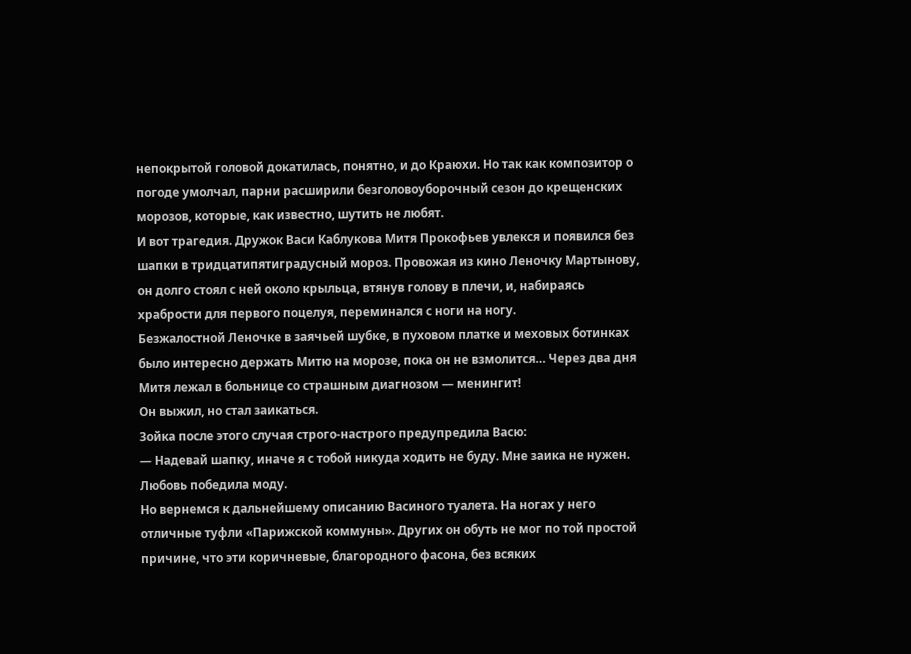непокрытой головой докатилась, понятно, и до Краюхи. Но так как композитор о погоде умолчал, парни расширили безголовоуборочный сезон до крещенских морозов, которые, как известно, шутить не любят.
И вот трагедия. Дружок Васи Каблукова Митя Прокофьев увлекся и появился без шапки в тридцатипятиградусный мороз. Провожая из кино Леночку Мартынову, он долго стоял с ней около крыльца, втянув голову в плечи, и, набираясь храбрости для первого поцелуя, переминался с ноги на ногу.
Безжалостной Леночке в заячьей шубке, в пуховом платке и меховых ботинках было интересно держать Митю на морозе, пока он не взмолится… Через два дня Митя лежал в больнице со страшным диагнозом — менингит!
Он выжил, но стал заикаться.
Зойка после этого случая строго-настрого предупредила Васю:
— Надевай шапку, иначе я с тобой никуда ходить не буду. Мне заика не нужен.
Любовь победила моду.
Но вернемся к дальнейшему описанию Васиного туалета. На ногах у него отличные туфли «Парижской коммуны». Других он обуть не мог по той простой причине, что эти коричневые, благородного фасона, без всяких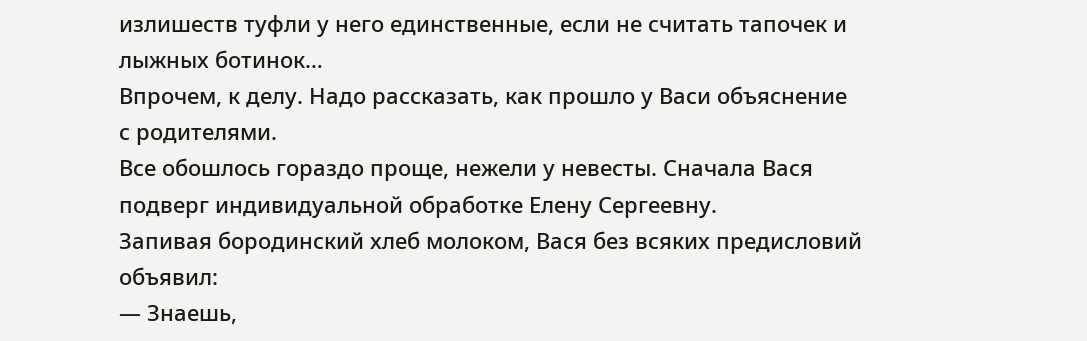излишеств туфли у него единственные, если не считать тапочек и лыжных ботинок…
Впрочем, к делу. Надо рассказать, как прошло у Васи объяснение с родителями.
Все обошлось гораздо проще, нежели у невесты. Сначала Вася подверг индивидуальной обработке Елену Сергеевну.
Запивая бородинский хлеб молоком, Вася без всяких предисловий объявил:
— Знаешь,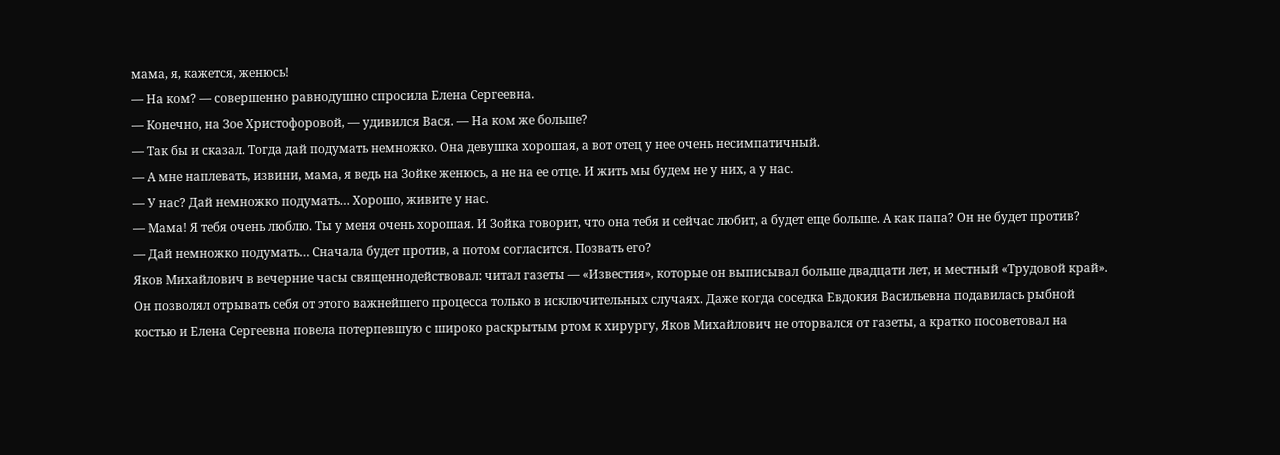мама, я, кажется, женюсь!
— На ком? — совершенно равнодушно спросила Елена Сергеевна.
— Конечно, на Зое Христофоровой, — удивился Вася. — На ком же больше?
— Так бы и сказал. Тогда дай подумать немножко. Она девушка хорошая, а вот отец у нее очень несимпатичный.
— А мне наплевать, извини, мама, я ведь на Зойке женюсь, а не на ее отце. И жить мы будем не у них, а у нас.
— У нас? Дай немножко подумать… Хорошо, живите у нас.
— Мама! Я тебя очень люблю. Ты у меня очень хорошая. И Зойка говорит, что она тебя и сейчас любит, а будет еще больше. А как папа? Он не будет против?
— Дай немножко подумать… Сначала будет против, а потом согласится. Позвать его?
Яков Михайлович в вечерние часы священнодействовал: читал газеты — «Известия», которые он выписывал больше двадцати лет, и местный «Трудовой край». Он позволял отрывать себя от этого важнейшего процесса только в исключительных случаях. Даже когда соседка Евдокия Васильевна подавилась рыбной костью и Елена Сергеевна повела потерпевшую с широко раскрытым ртом к хирургу, Яков Михайлович не оторвался от газеты, а кратко посоветовал на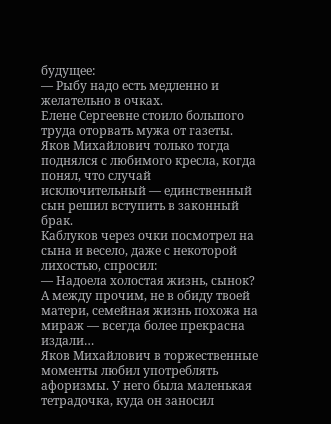будущее:
— Рыбу надо есть медленно и желательно в очках.
Елене Сергеевне стоило большого труда оторвать мужа от газеты. Яков Михайлович только тогда поднялся с любимого кресла, когда понял, что случай исключительный — единственный сын решил вступить в законный брак.
Каблуков через очки посмотрел на сына и весело, даже с некоторой лихостью, спросил:
— Надоела холостая жизнь, сынок? А между прочим, не в обиду твоей матери, семейная жизнь похожа на мираж — всегда более прекрасна издали…
Яков Михайлович в торжественные моменты любил употреблять афоризмы. У него была маленькая тетрадочка, куда он заносил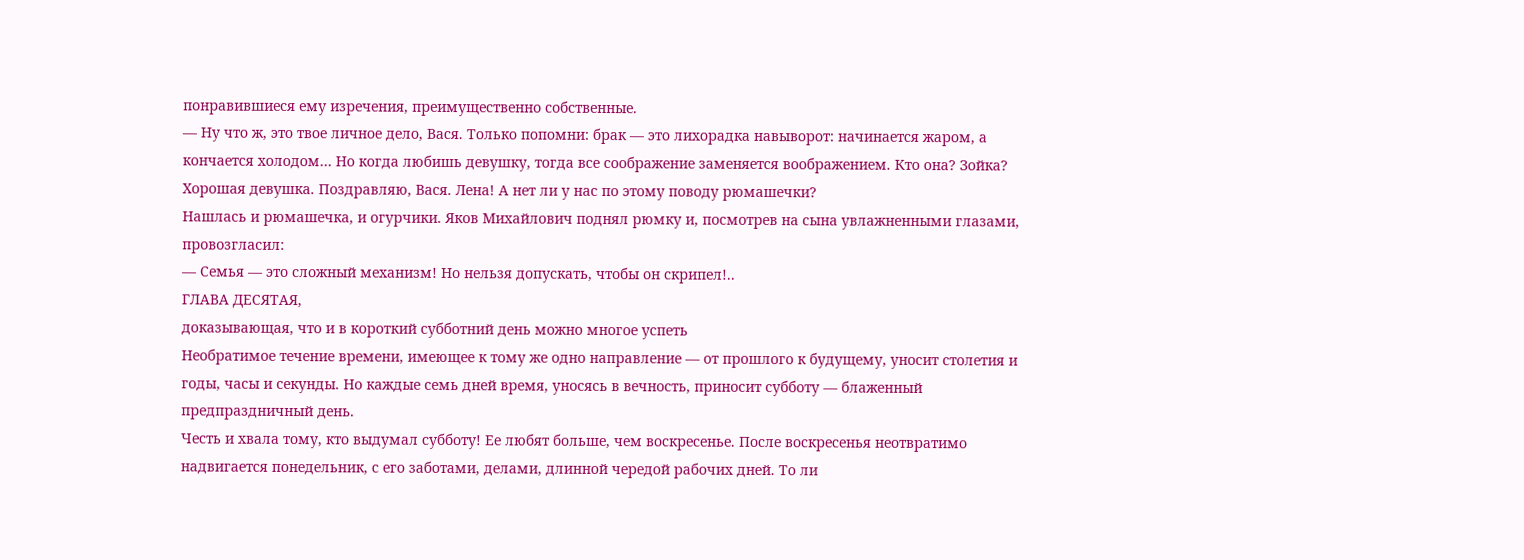понравившиеся ему изречения, преимущественно собственные.
— Ну что ж, это твое личное дело, Вася. Только попомни: брак — это лихорадка навыворот: начинается жаром, а кончается холодом… Но когда любишь девушку, тогда все соображение заменяется воображением. Кто она? Зойка? Хорошая девушка. Поздравляю, Вася. Лена! А нет ли у нас по этому поводу рюмашечки?
Нашлась и рюмашечка, и огурчики. Яков Михайлович поднял рюмку и, посмотрев на сына увлажненными глазами, провозгласил:
— Семья — это сложный механизм! Но нельзя допускать, чтобы он скрипел!..
ГЛАВА ДЕСЯТАЯ,
доказывающая, что и в короткий субботний день можно многое успеть
Необратимое течение времени, имеющее к тому же одно направление — от прошлого к будущему, уносит столетия и годы, часы и секунды. Но каждые семь дней время, уносясь в вечность, приносит субботу — блаженный предпраздничный день.
Честь и хвала тому, кто выдумал субботу! Ее любят больше, чем воскресенье. После воскресенья неотвратимо надвигается понедельник, с его заботами, делами, длинной чередой рабочих дней. То ли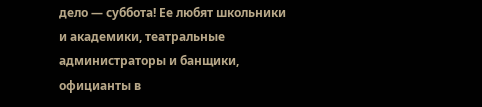дело — суббота! Ее любят школьники и академики, театральные администраторы и банщики, официанты в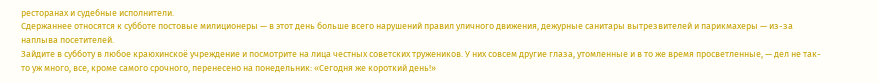ресторанах и судебные исполнители.
Сдержаннее относятся к субботе постовые милиционеры — в этот день больше всего нарушений правил уличного движения, дежурные санитары вытрезвителей и парикмахеры — из-за наплыва посетителей.
Зайдите в субботу в любое краюхинскоё учреждение и посмотрите на лица честных советских тружеников. У них совсем другие глаза, утомленные и в то же время просветленные, — дел не так-то уж много, все, кроме самого срочного, перенесено на понедельник: «Сегодня же короткий день!»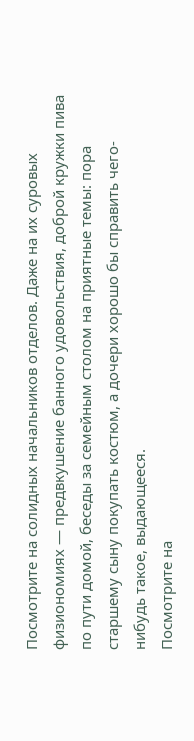Посмотрите на солидных начальников отделов. Даже на их суровых физиономиях — предвкушение банного удовольствия, доброй кружки пива по пути домой, беседы за семейным столом на приятные темы: пора старшему сыну покупать костюм, а дочери хорошо бы справить чего-нибудь такое, выдающееся.
Посмотрите на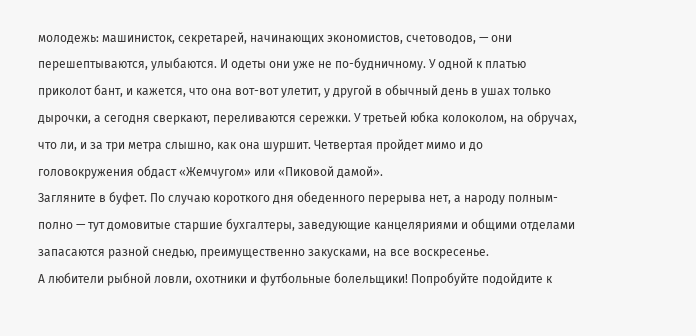молодежь: машинисток, секретарей, начинающих экономистов, счетоводов, — они перешептываются, улыбаются. И одеты они уже не по-будничному. У одной к платью приколот бант, и кажется, что она вот-вот улетит, у другой в обычный день в ушах только дырочки, а сегодня сверкают, переливаются сережки. У третьей юбка колоколом, на обручах, что ли, и за три метра слышно, как она шуршит. Четвертая пройдет мимо и до головокружения обдаст «Жемчугом» или «Пиковой дамой».
Загляните в буфет. По случаю короткого дня обеденного перерыва нет, а народу полным-полно — тут домовитые старшие бухгалтеры, заведующие канцеляриями и общими отделами запасаются разной снедью, преимущественно закусками, на все воскресенье.
А любители рыбной ловли, охотники и футбольные болельщики! Попробуйте подойдите к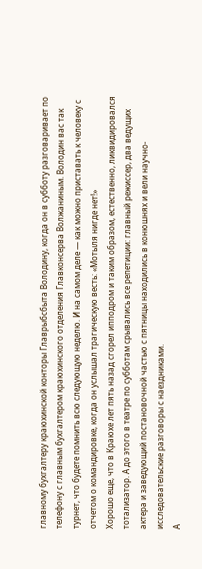главному бухгалтеру краюхинской конторы Главрыбсбыта Володину, когда он в субботу разговаривает по телефону с главным бухгалтером краюхинского отделения Главконсерва Волжаниным. Володин вас так турнет, что будете помнить всю следующую неделю. И на самом деле — как можно приставать к человеку с отчетом о командировке, когда он услышал трагическую весть: «Мотыля нигде нет!»
Хорошо еще, что в Краюхе лет пять назад сгорел ипподром и таким образом, естественно, ликвидировался тотализатор. А до этого в театре по субботам срывались все репетиции: главный режиссер, два ведущих актера и заведующий постановочной частью с пятницы находились в конюшнях и вели научно-исследовательские разговоры с наездниками.
А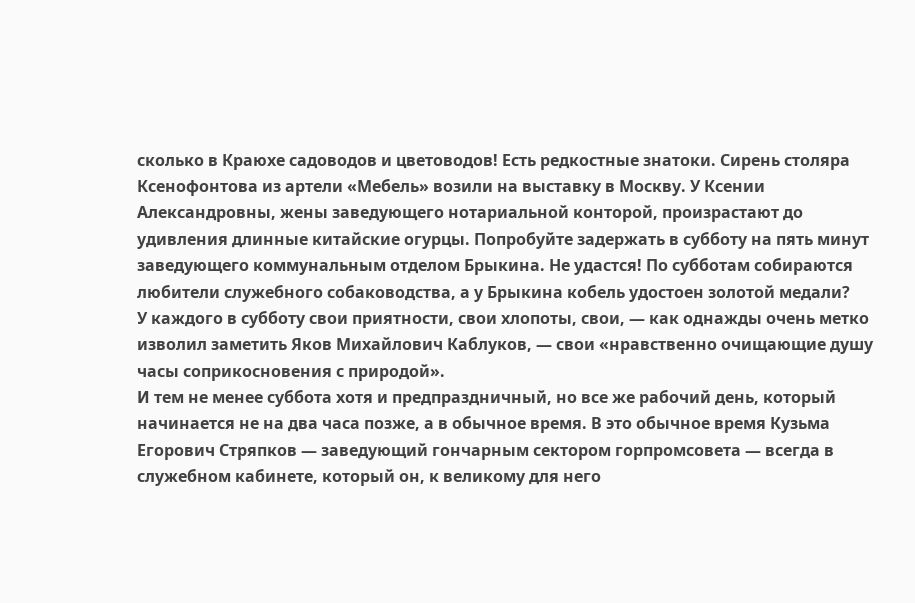сколько в Краюхе садоводов и цветоводов! Есть редкостные знатоки. Сирень столяра Ксенофонтова из артели «Мебель» возили на выставку в Москву. У Ксении Александровны, жены заведующего нотариальной конторой, произрастают до удивления длинные китайские огурцы. Попробуйте задержать в субботу на пять минут заведующего коммунальным отделом Брыкина. Не удастся! По субботам собираются любители служебного собаководства, а у Брыкина кобель удостоен золотой медали?
У каждого в субботу свои приятности, свои хлопоты, свои, — как однажды очень метко изволил заметить Яков Михайлович Каблуков, — свои «нравственно очищающие душу часы соприкосновения с природой».
И тем не менее суббота хотя и предпраздничный, но все же рабочий день, который начинается не на два часа позже, а в обычное время. В это обычное время Кузьма Егорович Стряпков — заведующий гончарным сектором горпромсовета — всегда в служебном кабинете, который он, к великому для него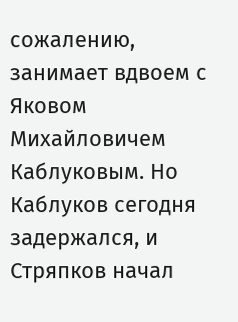сожалению, занимает вдвоем с Яковом Михайловичем Каблуковым. Но Каблуков сегодня задержался, и Стряпков начал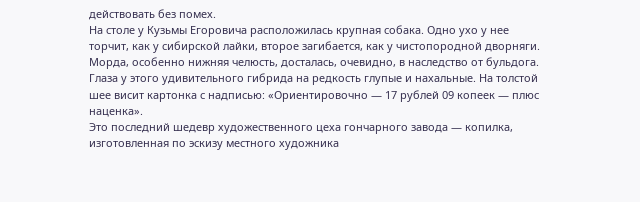действовать без помех.
На столе у Кузьмы Егоровича расположилась крупная собака. Одно ухо у нее торчит, как у сибирской лайки, второе загибается, как у чистопородной дворняги. Морда, особенно нижняя челюсть, досталась, очевидно, в наследство от бульдога. Глаза у этого удивительного гибрида на редкость глупые и нахальные. На толстой шее висит картонка с надписью: «Ориентировочно — 17 рублей 09 копеек — плюс наценка».
Это последний шедевр художественного цеха гончарного завода — копилка, изготовленная по эскизу местного художника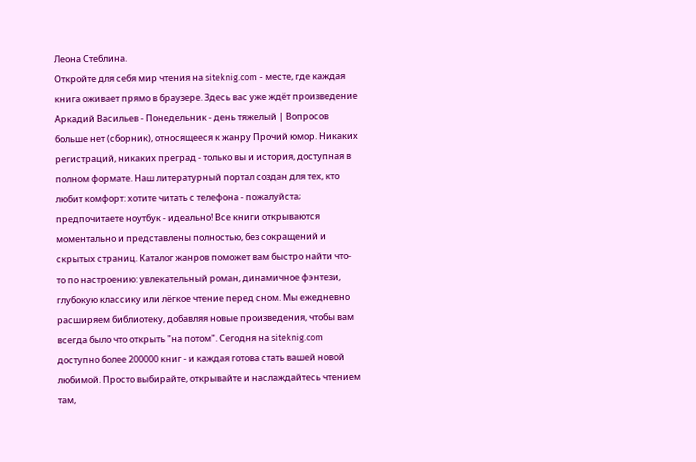Леона Стеблина.
Откройте для себя мир чтения на siteknig.com - месте, где каждая книга оживает прямо в браузере. Здесь вас уже ждёт произведение Аркадий Васильев - Понедельник - день тяжелый | Вопросов больше нет (сборник), относящееся к жанру Прочий юмор. Никаких регистраций, никаких преград - только вы и история, доступная в полном формате. Наш литературный портал создан для тех, кто любит комфорт: хотите читать с телефона - пожалуйста; предпочитаете ноутбук - идеально! Все книги открываются моментально и представлены полностью, без сокращений и скрытых страниц. Каталог жанров поможет вам быстро найти что-то по настроению: увлекательный роман, динамичное фэнтези, глубокую классику или лёгкое чтение перед сном. Мы ежедневно расширяем библиотеку, добавляя новые произведения, чтобы вам всегда было что открыть "на потом". Сегодня на siteknig.com доступно более 200000 книг - и каждая готова стать вашей новой любимой. Просто выбирайте, открывайте и наслаждайтесь чтением там,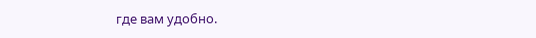где вам удобно.